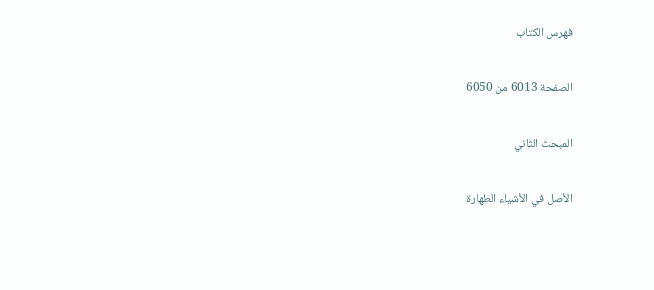فهرس الكتاب

الصفحة 6013 من 6050

المبحث الثاني

الأصل في الأشياء الطهارة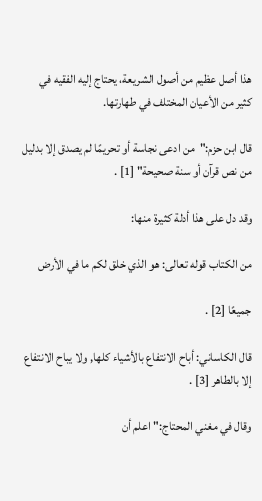هذا أصل عظيم من أصول الشريعة، يحتاج إليه الفقيه في كثير من الأعيان المختلف في طهارتها.

قال ابن حزم:"من ادعى نجاسة أو تحريمًا لم يصدق إلا بدليل من نص قرآن أو سنة صحيحة" [1] .

وقد دل على هذا أدلة كثيرة منها:

من الكتاب قوله تعالى: هو الذي خلق لكم ما في الأرض

جميعًا [2] .

قال الكاساني: أباح الانتفاع بالأشياء كلها, ولا يباح الانتفاع إلا بالطاهر [3] .

وقال في مغني المحتاج:"اعلم أن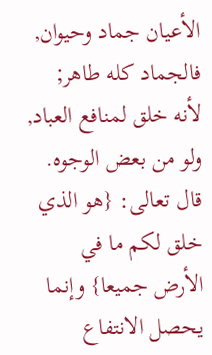الأعيان جماد وحيوان, فالجماد كله طاهر; لأنه خلق لمنافع العباد, ولو من بعض الوجوه. قال تعالى: {هو الذي خلق لكم ما في الأرض جميعا} وإنما يحصل الانتفاع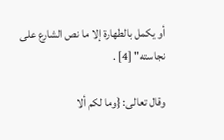أو يكمل بالطهارة إلا ما نص الشارع على نجاسته" [4] .

وقال تعالى: {وما لكم ألا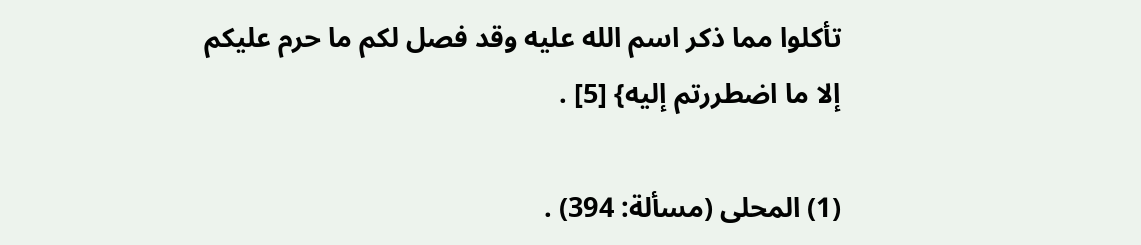تأكلوا مما ذكر اسم الله عليه وقد فصل لكم ما حرم عليكم إلا ما اضطررتم إليه} [5] .

(1) المحلى (مسألة: 394) .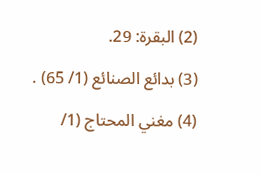(2) البقرة: 29.

(3) بدائع الصنائع (1/ 65) .

(4) مغني المحتاج (1/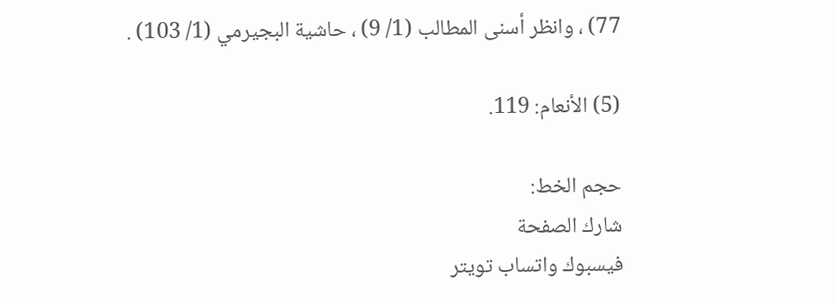77) ، وانظر أسنى المطالب (1/ 9) ، حاشية البجيرمي (1/ 103) .

(5) الأنعام: 119.

حجم الخط:
شارك الصفحة
فيسبوك واتساب تويتر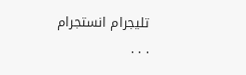تليجرام انستجرام
. . .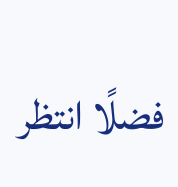فضلًا انتظر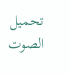تحميل الصوت